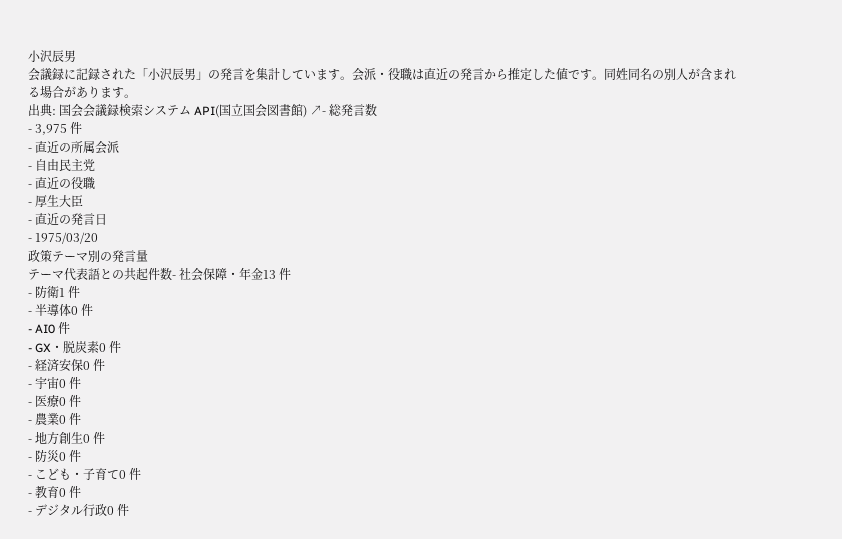小沢辰男
会議録に記録された「小沢辰男」の発言を集計しています。会派・役職は直近の発言から推定した値です。同姓同名の別人が含まれる場合があります。
出典: 国会会議録検索システム API(国立国会図書館) ↗- 総発言数
- 3,975 件
- 直近の所属会派
- 自由民主党
- 直近の役職
- 厚生大臣
- 直近の発言日
- 1975/03/20
政策テーマ別の発言量
テーマ代表語との共起件数- 社会保障・年金13 件
- 防衛1 件
- 半導体0 件
- AI0 件
- GX・脱炭素0 件
- 経済安保0 件
- 宇宙0 件
- 医療0 件
- 農業0 件
- 地方創生0 件
- 防災0 件
- こども・子育て0 件
- 教育0 件
- デジタル行政0 件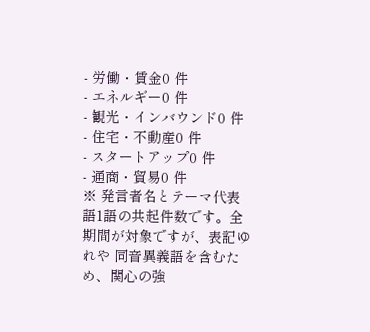- 労働・賃金0 件
- エネルギー0 件
- 観光・インバウンド0 件
- 住宅・不動産0 件
- スタートアップ0 件
- 通商・貿易0 件
※ 発言者名とテーマ代表語1語の共起件数です。全期間が対象ですが、表記ゆれや 同音異義語を含むため、関心の強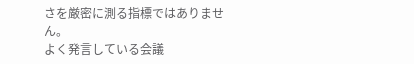さを厳密に測る指標ではありません。
よく発言している会議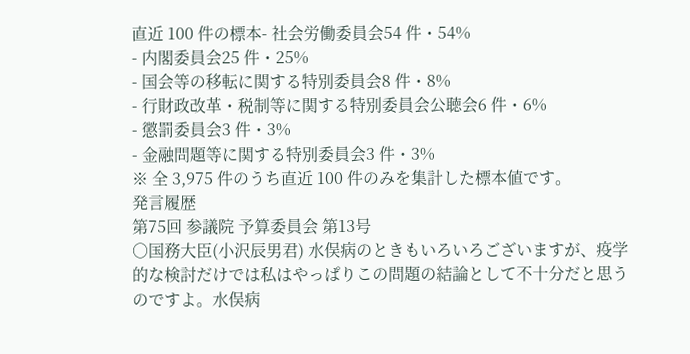直近 100 件の標本- 社会労働委員会54 件・54%
- 内閣委員会25 件・25%
- 国会等の移転に関する特別委員会8 件・8%
- 行財政改革・税制等に関する特別委員会公聴会6 件・6%
- 懲罰委員会3 件・3%
- 金融問題等に関する特別委員会3 件・3%
※ 全 3,975 件のうち直近 100 件のみを集計した標本値です。
発言履歴
第75回 参議院 予算委員会 第13号
○国務大臣(小沢辰男君) 水俣病のときもいろいろございますが、疫学的な検討だけでは私はやっぱりこの問題の結論として不十分だと思うのですよ。水俣病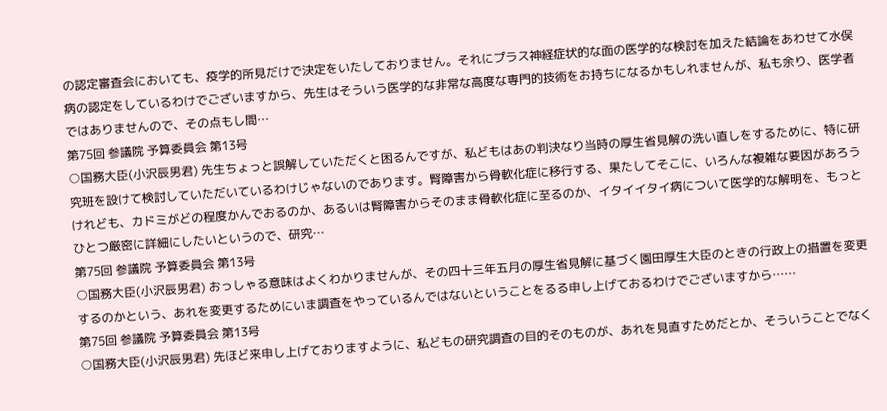の認定審査会においても、疫学的所見だけで決定をいたしておりません。それにプラス神経症状的な面の医学的な検討を加えた結論をあわせて水俣病の認定をしているわけでございますから、先生はそういう医学的な非常な高度な専門的技術をお持ちになるかもしれませんが、私も余り、医学者ではありませんので、その点もし間…
第75回 参議院 予算委員会 第13号
○国務大臣(小沢辰男君) 先生ちょっと誤解していただくと困るんですが、私どもはあの判決なり当時の厚生省見解の洗い直しをするために、特に研究班を設けて検討していただいているわけじゃないのであります。腎障害から骨軟化症に移行する、果たしてそこに、いろんな複雑な要因があろうけれども、カドミがどの程度かんでおるのか、あるいは腎障害からそのまま骨軟化症に至るのか、イタイイタイ病について医学的な解明を、もっとひとつ厳密に詳細にしたいというので、研究…
第75回 参議院 予算委員会 第13号
○国務大臣(小沢辰男君) おっしゃる意味はよくわかりませんが、その四十三年五月の厚生省見解に基づく園田厚生大臣のときの行政上の措置を変更するのかという、あれを変更するためにいま調査をやっているんではないということをるる申し上げておるわけでございますから……
第75回 参議院 予算委員会 第13号
○国務大臣(小沢辰男君) 先ほど来申し上げておりますように、私どもの研究調査の目的そのものが、あれを見直すためだとか、そういうことでなく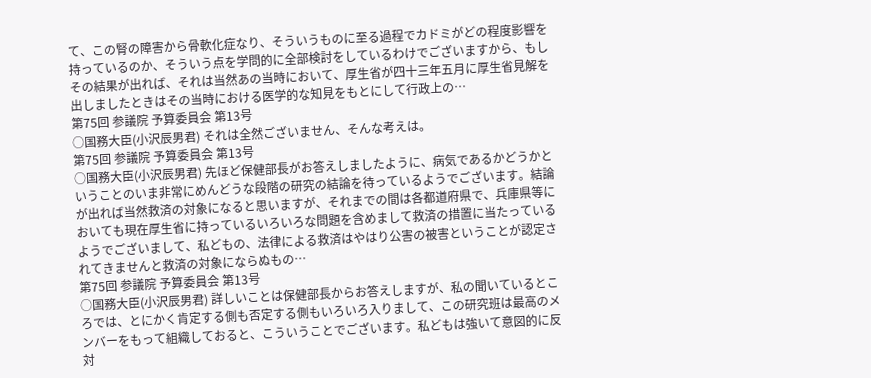て、この腎の障害から骨軟化症なり、そういうものに至る過程でカドミがどの程度影響を持っているのか、そういう点を学問的に全部検討をしているわけでございますから、もしその結果が出れば、それは当然あの当時において、厚生省が四十三年五月に厚生省見解を出しましたときはその当時における医学的な知見をもとにして行政上の…
第75回 参議院 予算委員会 第13号
○国務大臣(小沢辰男君) それは全然ございません、そんな考えは。
第75回 参議院 予算委員会 第13号
○国務大臣(小沢辰男君) 先ほど保健部長がお答えしましたように、病気であるかどうかということのいま非常にめんどうな段階の研究の結論を待っているようでございます。結論が出れば当然救済の対象になると思いますが、それまでの間は各都道府県で、兵庫県等においても現在厚生省に持っているいろいろな問題を含めまして救済の措置に当たっているようでございまして、私どもの、法律による救済はやはり公害の被害ということが認定されてきませんと救済の対象にならぬもの…
第75回 参議院 予算委員会 第13号
○国務大臣(小沢辰男君) 詳しいことは保健部長からお答えしますが、私の聞いているところでは、とにかく肯定する側も否定する側もいろいろ入りまして、この研究班は最高のメンバーをもって組織しておると、こういうことでございます。私どもは強いて意図的に反対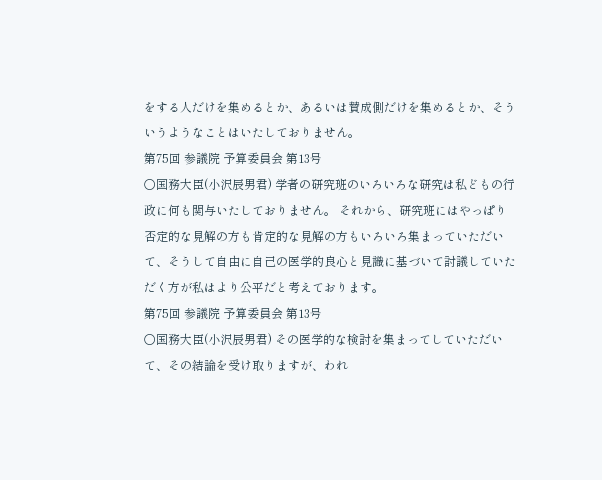をする人だけを集めるとか、あるいは賛成側だけを集めるとか、そういうようなことはいたしておりません。
第75回 参議院 予算委員会 第13号
○国務大臣(小沢辰男君) 学者の研究班のいろいろな研究は私どもの行政に何も関与いたしておりません。 それから、研究班にはやっぱり否定的な見解の方も肯定的な見解の方もいろいろ集まっていただいて、そうして自由に自己の医学的良心と見識に基づいて討議していただく方が私はより公平だと考えております。
第75回 参議院 予算委員会 第13号
○国務大臣(小沢辰男君) その医学的な検討を集まってしていただいて、その結論を受け取りますが、われ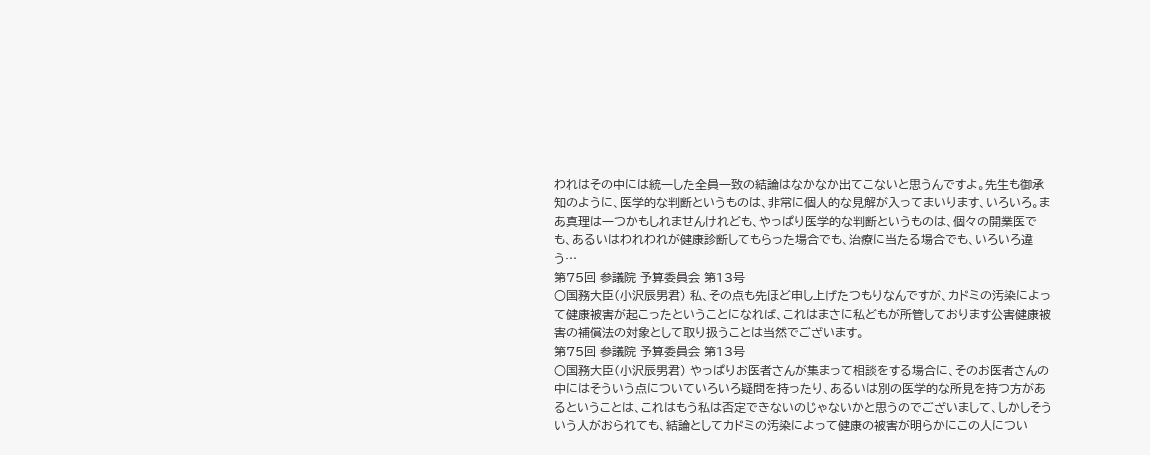われはその中には統一した全員一致の結論はなかなか出てこないと思うんですよ。先生も御承知のように、医学的な判断というものは、非常に個人的な見解が入ってまいります、いろいろ。まあ真理は一つかもしれませんけれども、やっぱり医学的な判断というものは、個々の開業医でも、あるいはわれわれが健康診断してもらった場合でも、治療に当たる場合でも、いろいろ違う…
第75回 参議院 予算委員会 第13号
○国務大臣(小沢辰男君) 私、その点も先ほど申し上げたつもりなんですが、カドミの汚染によって健康被害が起こったということになれば、これはまさに私どもが所管しております公害健康被害の補償法の対象として取り扱うことは当然でございます。
第75回 参議院 予算委員会 第13号
○国務大臣(小沢辰男君) やっぱりお医者さんが集まって相談をする場合に、そのお医者さんの中にはそういう点についていろいろ疑問を持ったり、あるいは別の医学的な所見を持つ方があるということは、これはもう私は否定できないのじゃないかと思うのでございまして、しかしそういう人がおられても、結論としてカドミの汚染によって健康の被害が明らかにこの人につい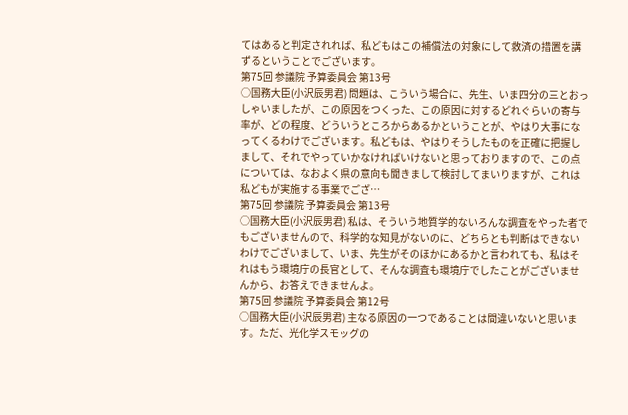てはあると判定されれば、私どもはこの補償法の対象にして救済の措置を講ずるということでございます。
第75回 参議院 予算委員会 第13号
○国務大臣(小沢辰男君) 問題は、こういう場合に、先生、いま四分の三とおっしゃいましたが、この原因をつくった、この原因に対するどれぐらいの寄与率が、どの程度、どういうところからあるかということが、やはり大事になってくるわけでございます。私どもは、やはりそうしたものを正確に把握しまして、それでやっていかなければいけないと思っておりますので、この点については、なおよく県の意向も聞きまして検討してまいりますが、これは私どもが実施する事業でござ…
第75回 参議院 予算委員会 第13号
○国務大臣(小沢辰男君) 私は、そういう地質学的ないろんな調査をやった者でもございませんので、科学的な知見がないのに、どちらとも判断はできないわけでございまして、いま、先生がそのほかにあるかと言われても、私はそれはもう環境庁の長官として、そんな調査も環境庁でしたことがございませんから、お答えできませんよ。
第75回 参議院 予算委員会 第12号
○国務大臣(小沢辰男君) 主なる原因の一つであることは間違いないと思います。ただ、光化学スモッグの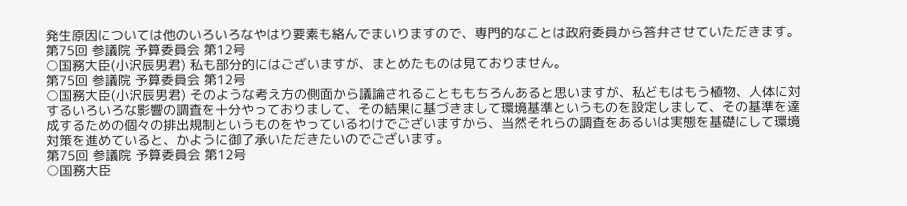発生原因については他のいろいろなやはり要素も絡んでまいりますので、専門的なことは政府委員から答弁させていただきます。
第75回 参議院 予算委員会 第12号
○国務大臣(小沢辰男君) 私も部分的にはございますが、まとめたものは見ておりません。
第75回 参議院 予算委員会 第12号
○国務大臣(小沢辰男君) そのような考え方の側面から議論されることももちろんあると思いますが、私どもはもう植物、人体に対するいろいろな影響の調査を十分やっておりまして、その結果に基づきまして環境基準というものを設定しまして、その基準を達成するための個々の排出規制というものをやっているわけでございますから、当然それらの調査をあるいは実態を基礎にして環境対策を進めていると、かように御了承いただきたいのでございます。
第75回 参議院 予算委員会 第12号
○国務大臣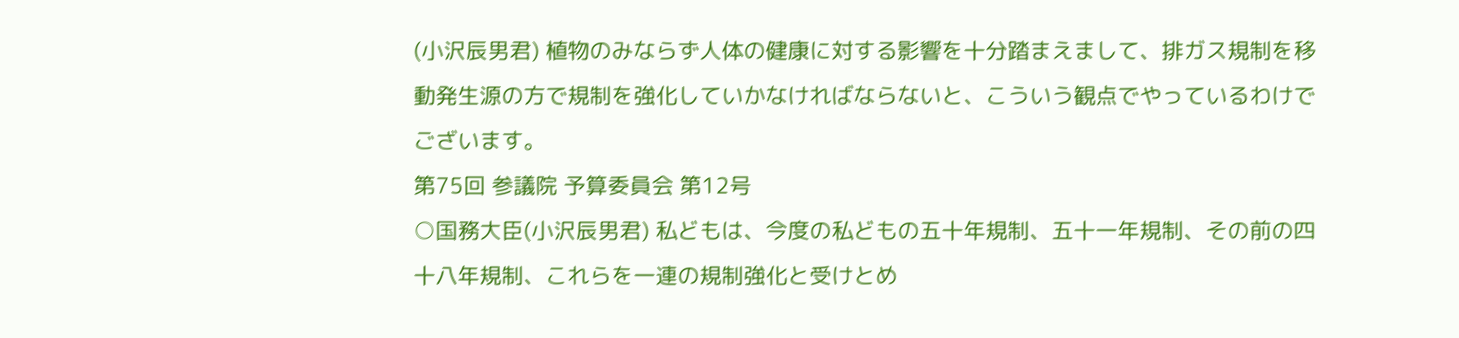(小沢辰男君) 植物のみならず人体の健康に対する影響を十分踏まえまして、排ガス規制を移動発生源の方で規制を強化していかなければならないと、こういう観点でやっているわけでございます。
第75回 参議院 予算委員会 第12号
○国務大臣(小沢辰男君) 私どもは、今度の私どもの五十年規制、五十一年規制、その前の四十八年規制、これらを一連の規制強化と受けとめ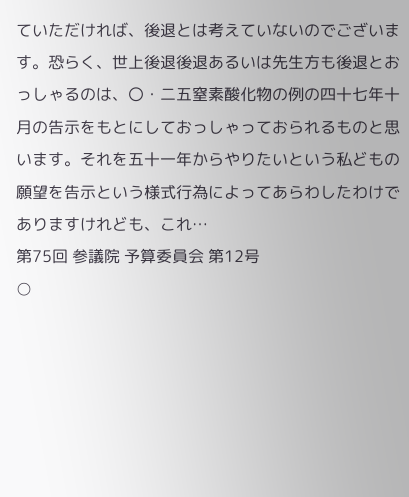ていただければ、後退とは考えていないのでございます。恐らく、世上後退後退あるいは先生方も後退とおっしゃるのは、〇・二五窒素酸化物の例の四十七年十月の告示をもとにしておっしゃっておられるものと思います。それを五十一年からやりたいという私どもの願望を告示という様式行為によってあらわしたわけでありますけれども、これ…
第75回 参議院 予算委員会 第12号
○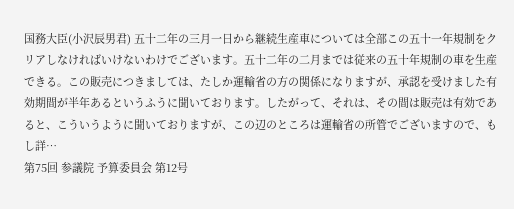国務大臣(小沢辰男君) 五十二年の三月一日から継続生産車については全部この五十一年規制をクリアしなければいけないわけでございます。五十二年の二月までは従来の五十年規制の車を生産できる。この販売につきましては、たしか運輸省の方の関係になりますが、承認を受けました有効期間が半年あるというふうに聞いております。したがって、それは、その間は販売は有効であると、こういうように聞いておりますが、この辺のところは運輸省の所管でございますので、もし詳…
第75回 参議院 予算委員会 第12号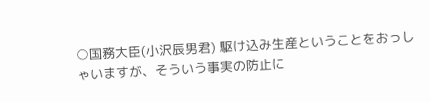○国務大臣(小沢辰男君) 駆け込み生産ということをおっしゃいますが、そういう事実の防止に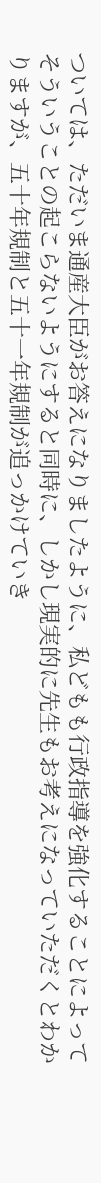ついては、ただいま通産大臣がお答えになりましたように、私どもも行政指導を強化することによってそういうことの起こらないようにすると同時に、しかし現実的に先生もお考えになっていただくとわかりますが、五十年規制と五十一年規制が追っかけていき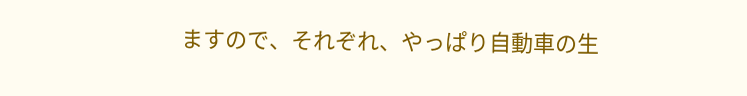ますので、それぞれ、やっぱり自動車の生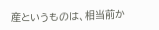産というものは、相当前か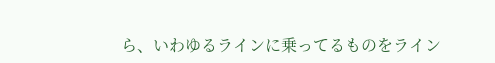ら、いわゆるラインに乗ってるものをライン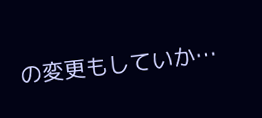の変更もしていか…